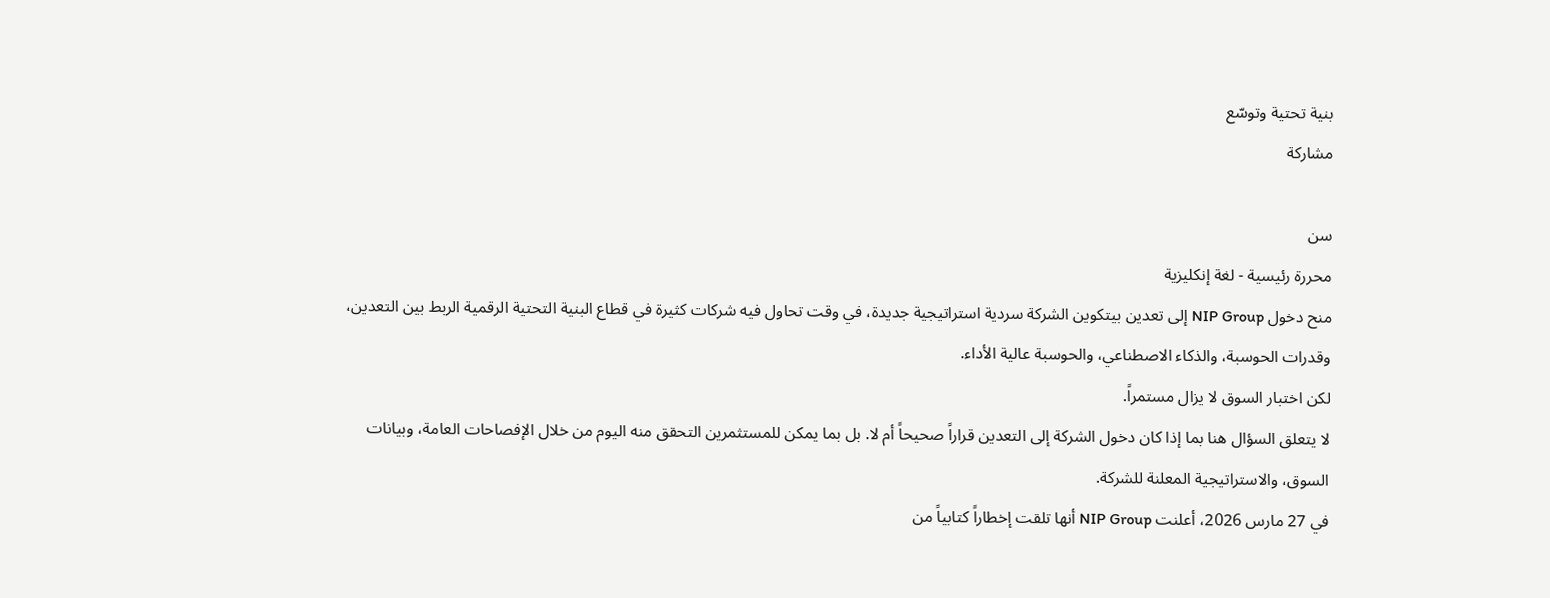بنية تحتية وتوسّع
مشاركة

سن
محررة رئيسية - لغة إنكليزية
منح دخول NIP Group إلى تعدين بيتكوين الشركة سردية استراتيجية جديدة، في وقت تحاول فيه شركات كثيرة في قطاع البنية التحتية الرقمية الربط بين التعدين، وقدرات الحوسبة، والذكاء الاصطناعي، والحوسبة عالية الأداء.
لكن اختبار السوق لا يزال مستمراً.
لا يتعلق السؤال هنا بما إذا كان دخول الشركة إلى التعدين قراراً صحيحاً أم لا. بل بما يمكن للمستثمرين التحقق منه اليوم من خلال الإفصاحات العامة، وبيانات السوق، والاستراتيجية المعلنة للشركة.
في 27 مارس 2026، أعلنت NIP Group أنها تلقت إخطاراً كتابياً من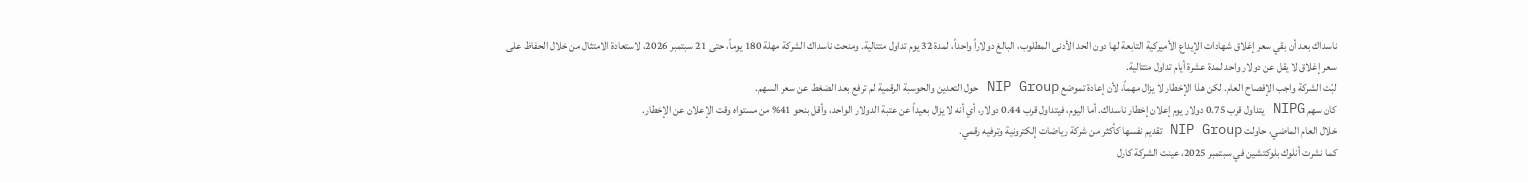ناسداك بعد أن بقي سعر إغلاق شهادات الإيداع الأميركية التابعة لها دون الحد الأدنى المطلوب، البالغ دولاراً واحداً، لمدة 32 يوم تداول متتالية. ومنحت ناسداك الشركة مهلة 180 يوماً، حتى 21 سبتمبر 2026، لاستعادة الامتثال من خلال الحفاظ على سعر إغلاق لا يقل عن دولار واحد لمدة عشرة أيام تداول متتالية.
لبّت الشركة واجب الإفصاح العام. لكن هذا الإخطار لا يزال مهماً، لأن إعادة تموضع NIP Group حول التعدين والحوسبة الرقمية لم ترفع بعد الضغط عن سعر السهم.
كان سهم NIPG يتداول قرب 0.75 دولار يوم إعلان إخطار ناسداك. أما اليوم، فيتداول قرب 0.44 دولار، أي أنه لا يزال بعيداً عن عتبة الدولار الواحد، وأقل بنحو 41% من مستواه وقت الإعلان عن الإخطار.
خلال العام الماضي، حاولت NIP Group تقديم نفسها كأكثر من شركة رياضات إلكترونية وترفيه رقمي.
كما نشرت أنلوك بلوكتشين في سبتمبر 2025، عينت الشركة كارل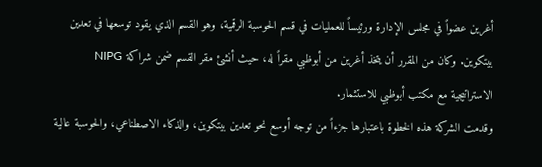أغرين عضواً في مجلس الإدارة ورئيساً للعمليات في قسم الحوسبة الرقمية، وهو القسم الذي يقود توسعها في تعدين بيتكوين. وكان من المقرر أن يتخذ أغرين من أبوظبي مقراً له، حيث أنشئ مقر القسم ضمن شراكة NIPG الاستراتيجية مع مكتب أبوظبي للاستثمار.
وقدمت الشركة هذه الخطوة باعتبارها جزءاً من توجه أوسع نحو تعدين بيتكوين، والذكاء الاصطناعي، والحوسبة عالية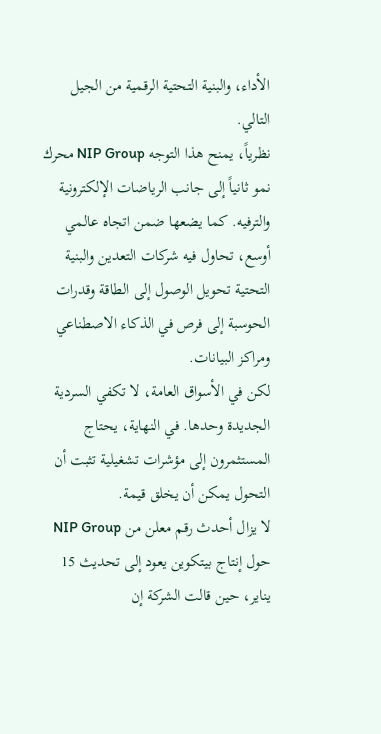الأداء، والبنية التحتية الرقمية من الجيل التالي.
نظرياً، يمنح هذا التوجه NIP Group محرك نمو ثانياً إلى جانب الرياضات الإلكترونية والترفيه. كما يضعها ضمن اتجاه عالمي أوسع، تحاول فيه شركات التعدين والبنية التحتية تحويل الوصول إلى الطاقة وقدرات الحوسبة إلى فرص في الذكاء الاصطناعي ومراكز البيانات.
لكن في الأسواق العامة، لا تكفي السردية الجديدة وحدها. في النهاية، يحتاج المستثمرون إلى مؤشرات تشغيلية تثبت أن التحول يمكن أن يخلق قيمة.
لا يزال أحدث رقم معلن من NIP Group حول إنتاج بيتكوين يعود إلى تحديث 15 يناير، حين قالت الشركة إن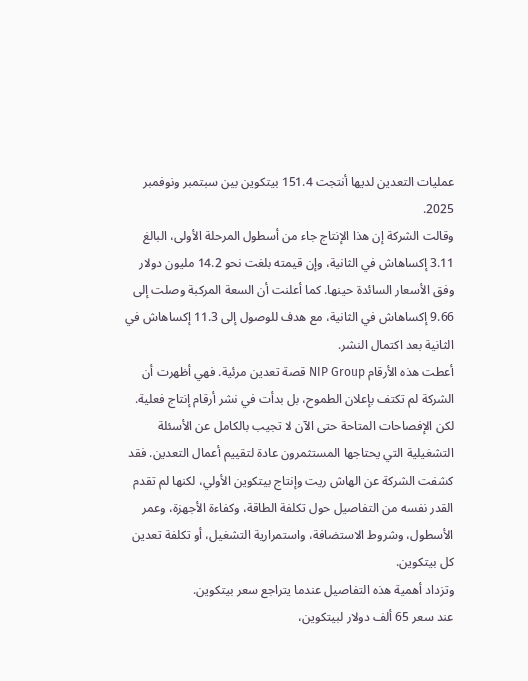عمليات التعدين لديها أنتجت 151.4 بيتكوين بين سبتمبر ونوفمبر 2025.
وقالت الشركة إن هذا الإنتاج جاء من أسطول المرحلة الأولى، البالغ 3.11 إكساهاش في الثانية، وإن قيمته بلغت نحو 14.2 مليون دولار وفق الأسعار السائدة حينها. كما أعلنت أن السعة المركبة وصلت إلى 9.66 إكساهاش في الثانية، مع هدف للوصول إلى 11.3 إكساهاش في الثانية بعد اكتمال النشر.
أعطت هذه الأرقام NIP Group قصة تعدين مرئية. فهي أظهرت أن الشركة لم تكتف بإعلان الطموح، بل بدأت في نشر أرقام إنتاج فعلية.
لكن الإفصاحات المتاحة حتى الآن لا تجيب بالكامل عن الأسئلة التشغيلية التي يحتاجها المستثمرون عادة لتقييم أعمال التعدين. فقد كشفت الشركة عن الهاش ريت وإنتاج بيتكوين الأولي، لكنها لم تقدم القدر نفسه من التفاصيل حول تكلفة الطاقة، وكفاءة الأجهزة، وعمر الأسطول، وشروط الاستضافة، واستمرارية التشغيل، أو تكلفة تعدين كل بيتكوين.
وتزداد أهمية هذه التفاصيل عندما يتراجع سعر بيتكوين.
عند سعر 65 ألف دولار لبيتكوين،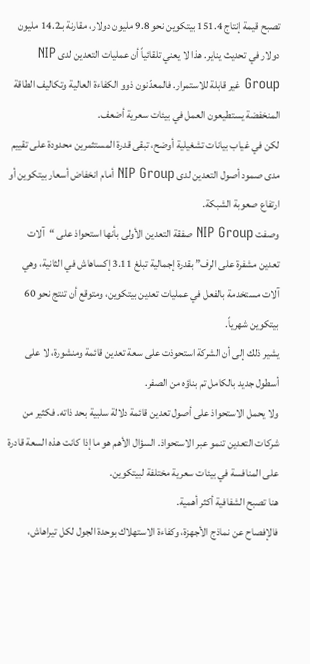تصبح قيمة إنتاج 151.4 بيتكوين نحو 9.8 مليون دولار، مقارنة بـ14.2 مليون دولار في تحديث يناير. هذا لا يعني تلقائياً أن عمليات التعدين لدى NIP Group غير قابلة للاستمرار. فالمعدّنون ذوو الكفاءة العالية وتكاليف الطاقة المنخفضة يستطيعون العمل في بيئات سعرية أضعف.
لكن في غياب بيانات تشغيلية أوضح، تبقى قدرة المستثمرين محدودة على تقييم مدى صمود أصول التعدين لدى NIP Group أمام انخفاض أسعار بيتكوين أو ارتفاع صعوبة الشبكة.
وصفت NIP Group صفقة التعدين الأولى بأنها استحواذ على “آلات تعدين مشفرة على الرف” بقدرة إجمالية تبلغ 3.11 إكساهاش في الثانية، وهي آلات مستخدمة بالفعل في عمليات تعدين بيتكوين، ومتوقع أن تنتج نحو 60 بيتكوين شهرياً.
يشير ذلك إلى أن الشركة استحوذت على سعة تعدين قائمة ومنشورة، لا على أسطول جديد بالكامل تم بناؤه من الصفر.
ولا يحمل الاستحواذ على أصول تعدين قائمة دلالة سلبية بحد ذاته. فكثير من شركات التعدين تنمو عبر الاستحواذ. السؤال الأهم هو ما إذا كانت هذه السعة قادرة على المنافسة في بيئات سعرية مختلفة لبيتكوين.
هنا تصبح الشفافية أكثر أهمية.
فالإفصاح عن نماذج الأجهزة، وكفاءة الاستهلاك بوحدة الجول لكل تيراهاش،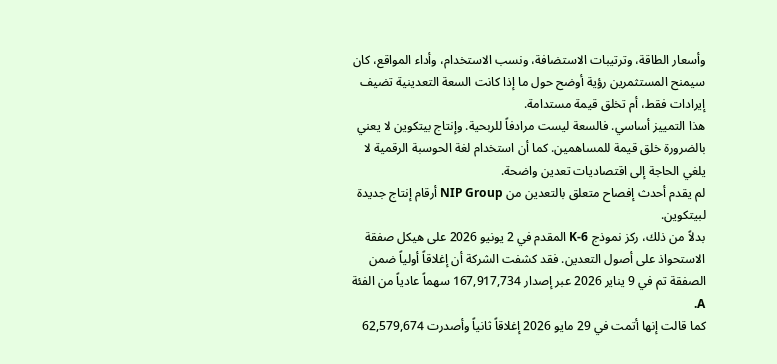وأسعار الطاقة، وترتيبات الاستضافة، ونسب الاستخدام، وأداء المواقع، كان سيمنح المستثمرين رؤية أوضح حول ما إذا كانت السعة التعدينية تضيف إيرادات فقط، أم تخلق قيمة مستدامة.
هذا التمييز أساسي. فالسعة ليست مرادفاً للربحية. وإنتاج بيتكوين لا يعني بالضرورة خلق قيمة للمساهمين. كما أن استخدام لغة الحوسبة الرقمية لا يلغي الحاجة إلى اقتصاديات تعدين واضحة.
لم يقدم أحدث إفصاح متعلق بالتعدين من NIP Group أرقام إنتاج جديدة لبيتكوين.
بدلاً من ذلك، ركز نموذج 6-K المقدم في 2 يونيو 2026 على هيكل صفقة الاستحواذ على أصول التعدين. فقد كشفت الشركة أن إغلاقاً أولياً ضمن الصفقة تم في 9 يناير 2026 عبر إصدار 167,917,734 سهماً عادياً من الفئة A.
كما قالت إنها أتمت في 29 مايو 2026 إغلاقاً ثانياً وأصدرت 62,579,674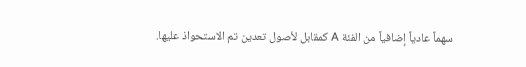سهماً عادياً إضافياً من الفئة A كمقابل لأصول تعدين تم الاستحواذ عليها.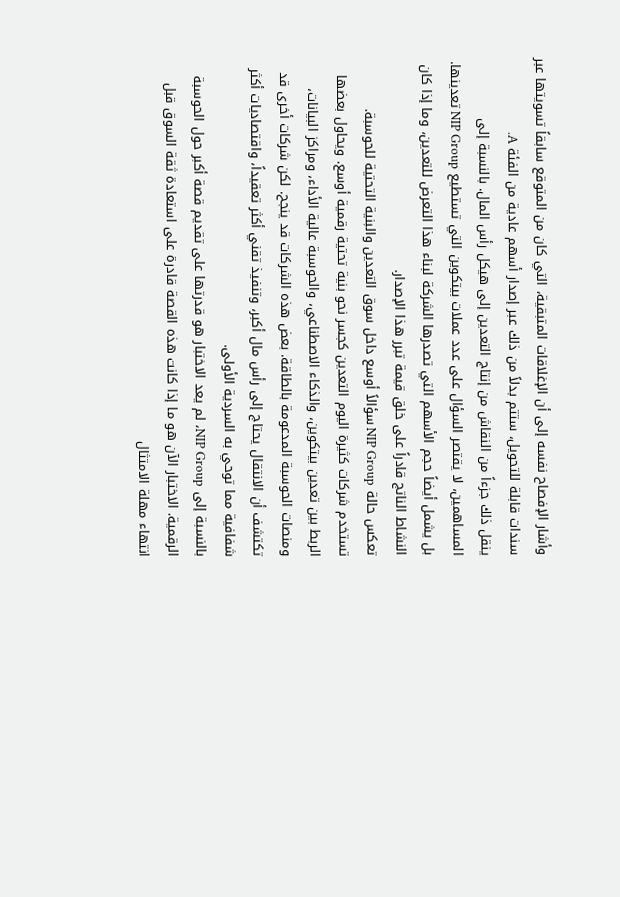وأشار الإفصاح نفسه إلى أن الإغلاقات المتبقية، التي كان من المتوقع سابقاً تسويتها عبر سندات قابلة للتحويل، ستتم بدلاً من ذلك عبر إصدار أسهم عادية من الفئة A.
ينقل ذلك جزءاً من النقاش من إنتاج التعدين إلى هيكل رأس المال. بالنسبة إلى المساهمين، لا يقتصر السؤال على عدد عملات بيتكوين التي تستطيع NIP Group تعدينها. بل يشمل أيضاً حجم الأسهم التي تصدرها الشركة لبناء هذا التعرض للتعدين، وما إذا كان النشاط الناتج قادراً على خلق قيمة تبرر هذا الإصدار.
تعكس حالة NIP Group سؤالاً أوسع داخل سوق التعدين والبنية التحتية للحوسبة.
تستخدم شركات كثيرة اليوم التعدين كجسر نحو بنية تحتية رقمية أوسع. ويحاول بعضها الربط بين تعدين بيتكوين، والذكاء الاصطناعي، والحوسبة عالية الأداء، ومراكز البيانات، ومنصات الحوسبة المدعومة بالطاقة. بعض هذه الشركات قد ينجح. لكن شركات أخرى قد تكتشف أن الانتقال يحتاج إلى رأس مال أكبر، وتنفيذ تقني أكثر تعقيداً، واقتصاديات أكثر شفافية مما توحي به السردية الأولى.
بالنسبة إلى NIP Group، لم يعد الاختبار هو قدرتها على تقديم قصة أكبر حول الحوسبة الرقمية. الاختبار الآن هو ما إذا كانت هذه القصة قادرة على استعادة ثقة السوق قبل انتهاء مهلة الامتثال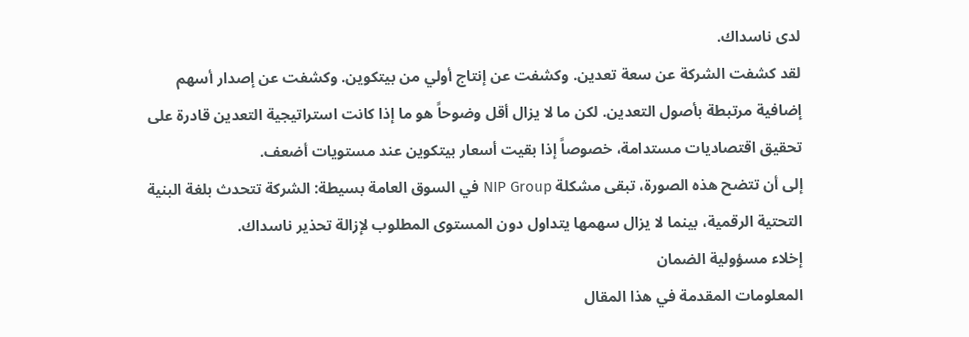لدى ناسداك.
لقد كشفت الشركة عن سعة تعدين. وكشفت عن إنتاج أولي من بيتكوين. وكشفت عن إصدار أسهم إضافية مرتبطة بأصول التعدين. لكن ما لا يزال أقل وضوحاً هو ما إذا كانت استراتيجية التعدين قادرة على تحقيق اقتصاديات مستدامة، خصوصاً إذا بقيت أسعار بيتكوين عند مستويات أضعف.
إلى أن تتضح هذه الصورة، تبقى مشكلة NIP Group في السوق العامة بسيطة: الشركة تتحدث بلغة البنية التحتية الرقمية، بينما لا يزال سهمها يتداول دون المستوى المطلوب لإزالة تحذير ناسداك.
إخلاء مسؤولية الضمان
المعلومات المقدمة في هذا المقال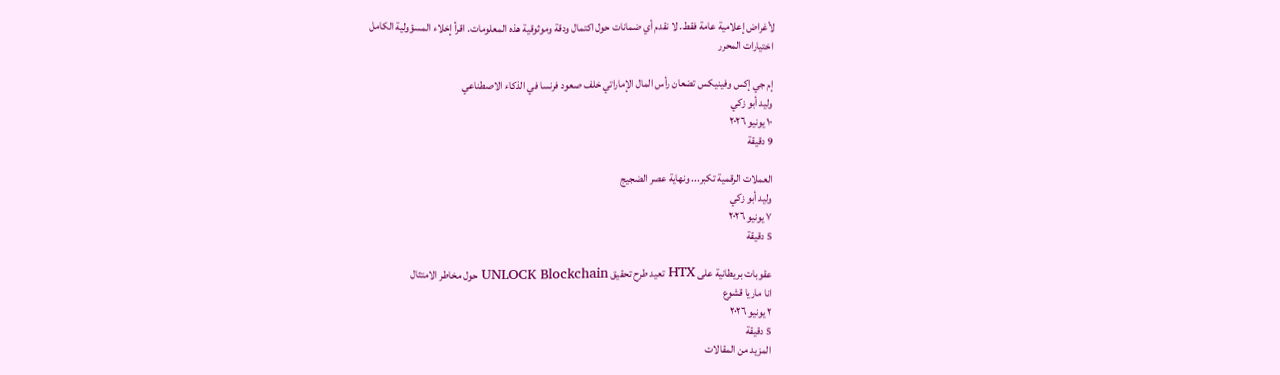لأغراض إعلامية عامة فقط. لا نقدم أي ضمانات حول اكتمال ودقة وموثوقية هذه المعلومات. اقرأ إخلاء المسؤولية الكامل
اختيارات المحرر

إم جي إكس وفينيكس تضعان رأس المال الإماراتي خلف صعود فرنسا في الذكاء الاصطناعي
وليد أبو زكي
١٠ يونيو ٢٠٢٦
9 دقيقة

العملات الرقمية تكبر... ونهاية عصر الضجيج
وليد أبو زكي
٧ يونيو ٢٠٢٦
5 دقيقة

عقوبات بريطانية على HTX تعيد طرح تحقيق UNLOCK Blockchain حول مخاطر الامتثال
انا ماريا قشوع
٢ يونيو ٢٠٢٦
5 دقيقة
المزيد من المقالات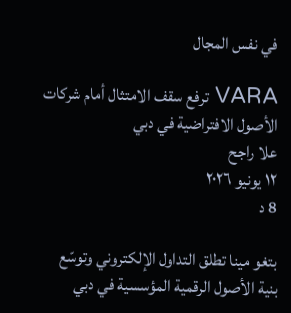في نفس المجال

VARA ترفع سقف الامتثال أمام شركات الأصول الافتراضية في دبي
علا راجح
١٢ يونيو ٢٠٢٦
8 د

بتغو مينا تطلق التداول الإلكتروني وتوسّع بنية الأصول الرقمية المؤسسية في دبي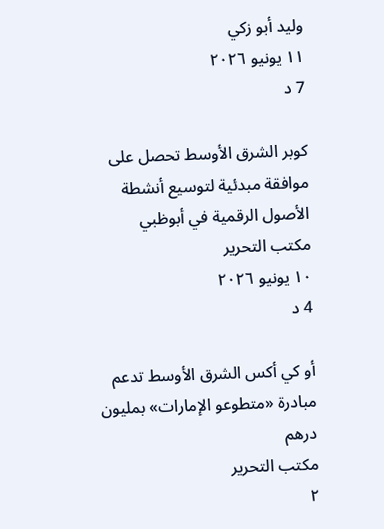وليد أبو زكي
١١ يونيو ٢٠٢٦
7 د

كوبر الشرق الأوسط تحصل على موافقة مبدئية لتوسيع أنشطة الأصول الرقمية في أبوظبي
مكتب التحرير
١٠ يونيو ٢٠٢٦
4 د

أو كي أكس الشرق الأوسط تدعم مبادرة «متطوعو الإمارات» بمليون درهم
مكتب التحرير
٢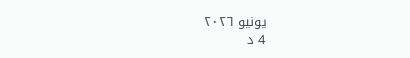يونيو ٢٠٢٦
4 د